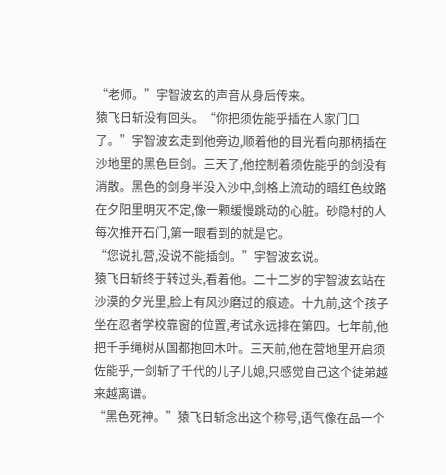“老师。”宇智波玄的声音从身后传来。
猿飞日斩没有回头。“你把须佐能乎插在人家门口了。”宇智波玄走到他旁边,顺着他的目光看向那柄插在沙地里的黑色巨剑。三天了,他控制着须佐能乎的剑没有消散。黑色的剑身半没入沙中,剑格上流动的暗红色纹路在夕阳里明灭不定,像一颗缓慢跳动的心脏。砂隐村的人每次推开石门,第一眼看到的就是它。
“您说扎营,没说不能插剑。”宇智波玄说。
猿飞日斩终于转过头,看着他。二十二岁的宇智波玄站在沙漠的夕光里,脸上有风沙磨过的痕迹。十九前,这个孩子坐在忍者学校靠窗的位置,考试永远排在第四。七年前,他把千手绳树从国都抱回木叶。三天前,他在营地里开启须佐能乎,一剑斩了千代的儿子儿媳,只感觉自己这个徒弟越来越离谱。
“黑色死神。”猿飞日斩念出这个称号,语气像在品一个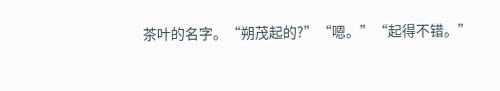茶叶的名字。“朔茂起的?”“嗯。”“起得不错。”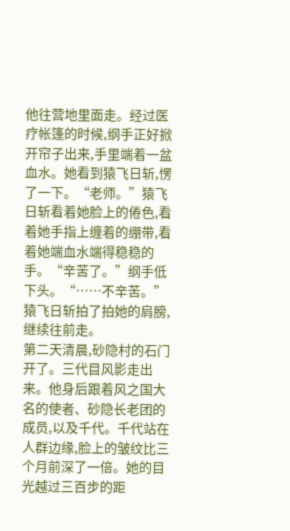他往营地里面走。经过医疗帐篷的时候,纲手正好掀开帘子出来,手里端着一盆血水。她看到猿飞日斩,愣了一下。“老师。”猿飞日斩看着她脸上的倦色,看着她手指上缠着的绷带,看着她端血水端得稳稳的手。“辛苦了。”纲手低下头。“……不辛苦。”
猿飞日斩拍了拍她的肩膀,继续往前走。
第二天清晨,砂隐村的石门开了。三代目风影走出来。他身后跟着风之国大名的使者、砂隐长老团的成员,以及千代。千代站在人群边缘,脸上的皱纹比三个月前深了一倍。她的目光越过三百步的距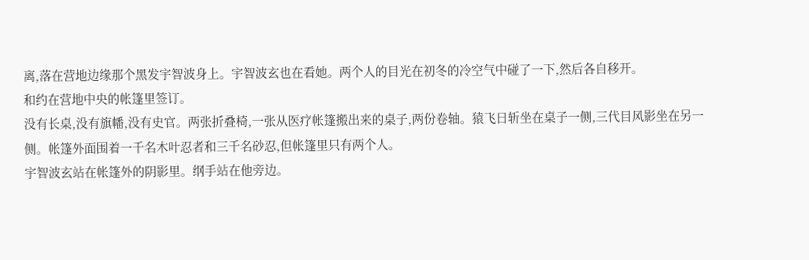离,落在营地边缘那个黑发宇智波身上。宇智波玄也在看她。两个人的目光在初冬的冷空气中碰了一下,然后各自移开。
和约在营地中央的帐篷里签订。
没有长桌,没有旗幡,没有史官。两张折叠椅,一张从医疗帐篷搬出来的桌子,两份卷轴。猿飞日斩坐在桌子一侧,三代目风影坐在另一侧。帐篷外面围着一千名木叶忍者和三千名砂忍,但帐篷里只有两个人。
宇智波玄站在帐篷外的阴影里。纲手站在他旁边。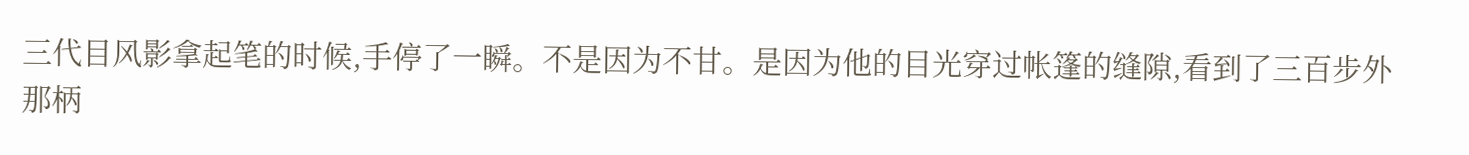三代目风影拿起笔的时候,手停了一瞬。不是因为不甘。是因为他的目光穿过帐篷的缝隙,看到了三百步外那柄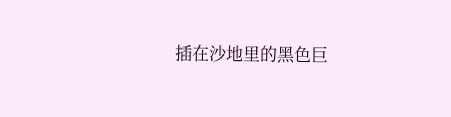插在沙地里的黑色巨